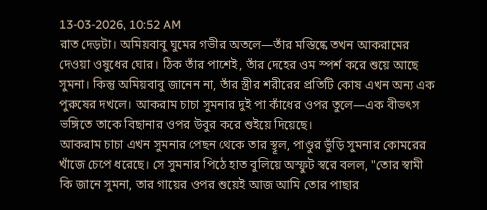13-03-2026, 10:52 AM
রাত দেড়টা। অমিয়বাবু ঘুমের গভীর অতলে—তাঁর মস্তিষ্কে তখন আকরামের দেওয়া ওষুধের ঘোর। ঠিক তাঁর পাশেই, তাঁর দেহের ওম স্পর্শ করে শুয়ে আছে সুমনা। কিন্তু অমিয়বাবু জানেন না, তাঁর স্ত্রীর শরীরের প্রতিটি কোষ এখন অন্য এক পুরুষের দখলে। আকরাম চাচা সুমনার দুই পা কাঁধের ওপর তুলে—এক বীভৎস ভঙ্গিতে তাকে বিছানার ওপর উবুর করে শুইয়ে দিয়েছে।
আকরাম চাচা এখন সুমনার পেছন থেকে তার স্থূল, পাণ্ডুর ভুঁড়ি সুমনার কোমরের খাঁজে চেপে ধরেছে। সে সুমনার পিঠে হাত বুলিয়ে অস্ফুট স্বরে বলল, "তোর স্বামী কি জানে সুমনা, তার গায়ের ওপর শুয়েই আজ আমি তোর পাছার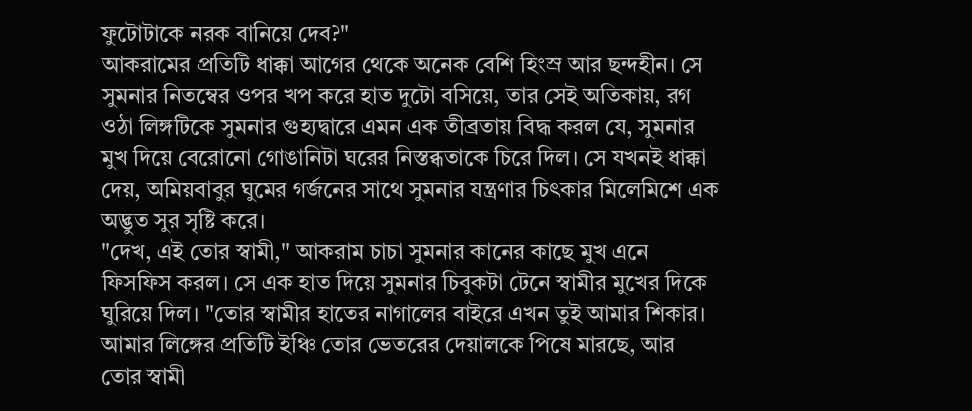ফুটোটাকে নরক বানিয়ে দেব?"
আকরামের প্রতিটি ধাক্কা আগের থেকে অনেক বেশি হিংস্র আর ছন্দহীন। সে সুমনার নিতম্বের ওপর খপ করে হাত দুটো বসিয়ে, তার সেই অতিকায়, রগ ওঠা লিঙ্গটিকে সুমনার গুহ্যদ্বারে এমন এক তীব্রতায় বিদ্ধ করল যে, সুমনার মুখ দিয়ে বেরোনো গোঙানিটা ঘরের নিস্তব্ধতাকে চিরে দিল। সে যখনই ধাক্কা দেয়, অমিয়বাবুর ঘুমের গর্জনের সাথে সুমনার যন্ত্রণার চিৎকার মিলেমিশে এক অদ্ভুত সুর সৃষ্টি করে।
"দেখ, এই তোর স্বামী," আকরাম চাচা সুমনার কানের কাছে মুখ এনে ফিসফিস করল। সে এক হাত দিয়ে সুমনার চিবুকটা টেনে স্বামীর মুখের দিকে ঘুরিয়ে দিল। "তোর স্বামীর হাতের নাগালের বাইরে এখন তুই আমার শিকার। আমার লিঙ্গের প্রতিটি ইঞ্চি তোর ভেতরের দেয়ালকে পিষে মারছে, আর তোর স্বামী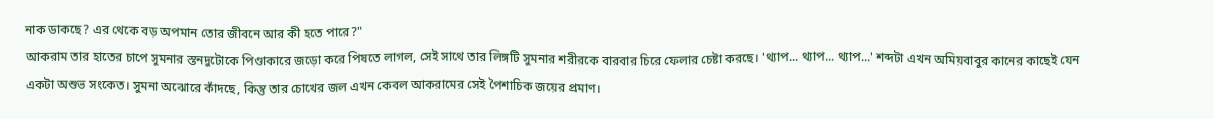নাক ডাকছে? এর থেকে বড় অপমান তোর জীবনে আর কী হতে পারে?"
আকরাম তার হাতের চাপে সুমনার স্তনদুটোকে পিণ্ডাকারে জড়ো করে পিষতে লাগল, সেই সাথে তার লিঙ্গটি সুমনার শরীরকে বারবার চিরে ফেলার চেষ্টা করছে। 'থ্যাপ... থ্যাপ... থ্যাপ...' শব্দটা এখন অমিয়বাবুর কানের কাছেই যেন একটা অশুভ সংকেত। সুমনা অঝোরে কাঁদছে, কিন্তু তার চোখের জল এখন কেবল আকরামের সেই পৈশাচিক জয়ের প্রমাণ।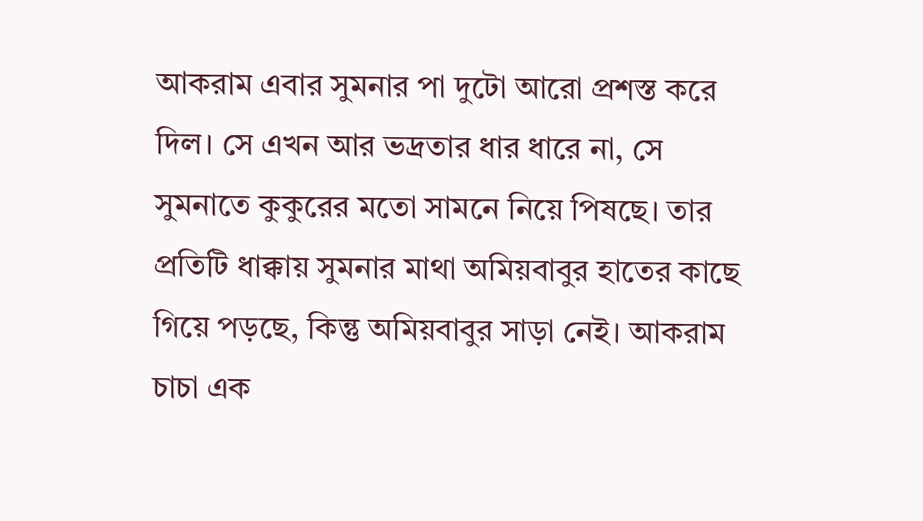আকরাম এবার সুমনার পা দুটো আরো প্রশস্ত করে দিল। সে এখন আর ভদ্রতার ধার ধারে না, সে সুমনাতে কুকুরের মতো সামনে নিয়ে পিষছে। তার প্রতিটি ধাক্কায় সুমনার মাথা অমিয়বাবুর হাতের কাছে গিয়ে পড়ছে, কিন্তু অমিয়বাবুর সাড়া নেই। আকরাম চাচা এক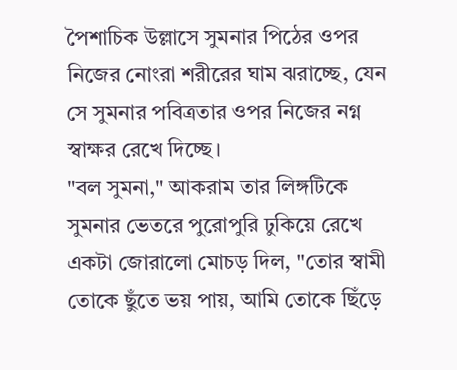পৈশাচিক উল্লাসে সুমনার পিঠের ওপর নিজের নোংরা শরীরের ঘাম ঝরাচ্ছে, যেন সে সুমনার পবিত্রতার ওপর নিজের নগ্ন স্বাক্ষর রেখে দিচ্ছে।
"বল সুমনা," আকরাম তার লিঙ্গটিকে সুমনার ভেতরে পুরোপুরি ঢুকিয়ে রেখে একটা জোরালো মোচড় দিল, "তোর স্বামী তোকে ছুঁতে ভয় পায়, আমি তোকে ছিঁড়ে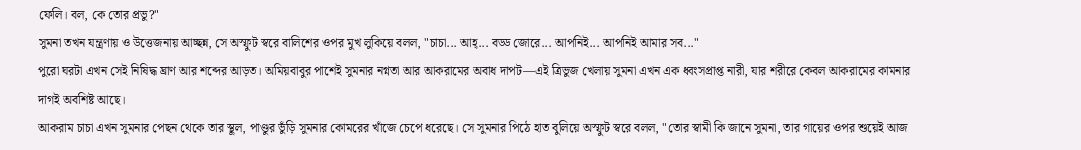ফেলি। বল, কে তোর প্রভু?"
সুমনা তখন যন্ত্রণায় ও উত্তেজনায় আচ্ছন্ন, সে অস্ফুট স্বরে বালিশের ওপর মুখ লুকিয়ে বলল, "চাচা... আহ্... বড্ড জোরে... আপনিই... আপনিই আমার সব..."
পুরো ঘরটা এখন সেই নিষিদ্ধ ঘ্রাণ আর শব্দের আড়ত। অমিয়বাবুর পাশেই সুমনার নগ্নতা আর আকরামের অবাধ দাপট—এই ত্রিভুজ খেলায় সুমনা এখন এক ধ্বংসপ্রাপ্ত নারী, যার শরীরে কেবল আকরামের কামনার দাগই অবশিষ্ট আছে।
আকরাম চাচা এখন সুমনার পেছন থেকে তার স্থূল, পাণ্ডুর ভুঁড়ি সুমনার কোমরের খাঁজে চেপে ধরেছে। সে সুমনার পিঠে হাত বুলিয়ে অস্ফুট স্বরে বলল, "তোর স্বামী কি জানে সুমনা, তার গায়ের ওপর শুয়েই আজ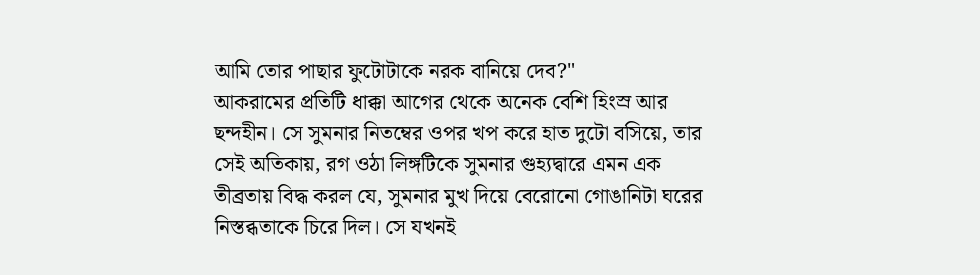আমি তোর পাছার ফুটোটাকে নরক বানিয়ে দেব?"
আকরামের প্রতিটি ধাক্কা আগের থেকে অনেক বেশি হিংস্র আর ছন্দহীন। সে সুমনার নিতম্বের ওপর খপ করে হাত দুটো বসিয়ে, তার সেই অতিকায়, রগ ওঠা লিঙ্গটিকে সুমনার গুহ্যদ্বারে এমন এক তীব্রতায় বিদ্ধ করল যে, সুমনার মুখ দিয়ে বেরোনো গোঙানিটা ঘরের নিস্তব্ধতাকে চিরে দিল। সে যখনই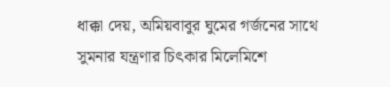ধাক্কা দেয়, অমিয়বাবুর ঘুমের গর্জনের সাথে সুমনার যন্ত্রণার চিৎকার মিলেমিশে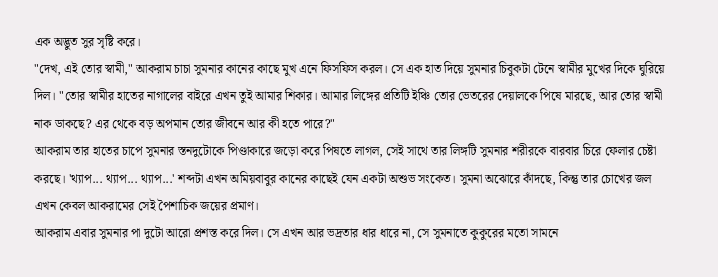এক অদ্ভুত সুর সৃষ্টি করে।
"দেখ, এই তোর স্বামী," আকরাম চাচা সুমনার কানের কাছে মুখ এনে ফিসফিস করল। সে এক হাত দিয়ে সুমনার চিবুকটা টেনে স্বামীর মুখের দিকে ঘুরিয়ে দিল। "তোর স্বামীর হাতের নাগালের বাইরে এখন তুই আমার শিকার। আমার লিঙ্গের প্রতিটি ইঞ্চি তোর ভেতরের দেয়ালকে পিষে মারছে, আর তোর স্বামী নাক ডাকছে? এর থেকে বড় অপমান তোর জীবনে আর কী হতে পারে?"
আকরাম তার হাতের চাপে সুমনার স্তনদুটোকে পিণ্ডাকারে জড়ো করে পিষতে লাগল, সেই সাথে তার লিঙ্গটি সুমনার শরীরকে বারবার চিরে ফেলার চেষ্টা করছে। 'থ্যাপ... থ্যাপ... থ্যাপ...' শব্দটা এখন অমিয়বাবুর কানের কাছেই যেন একটা অশুভ সংকেত। সুমনা অঝোরে কাঁদছে, কিন্তু তার চোখের জল এখন কেবল আকরামের সেই পৈশাচিক জয়ের প্রমাণ।
আকরাম এবার সুমনার পা দুটো আরো প্রশস্ত করে দিল। সে এখন আর ভদ্রতার ধার ধারে না, সে সুমনাতে কুকুরের মতো সামনে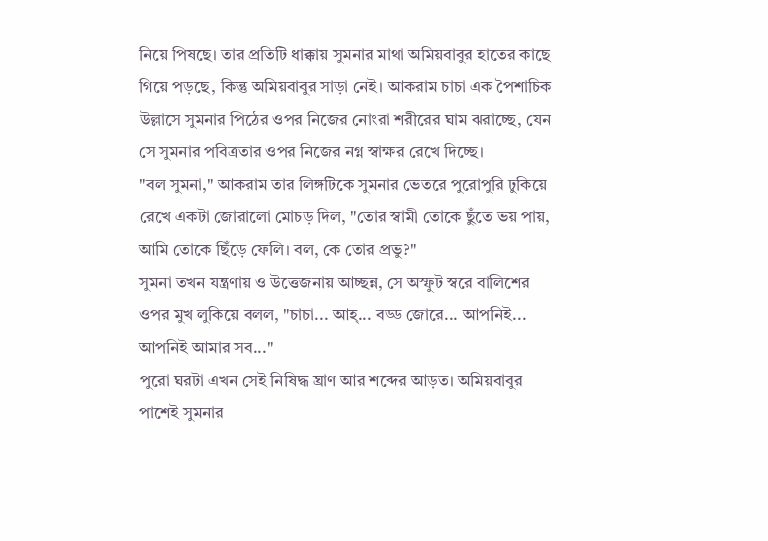নিয়ে পিষছে। তার প্রতিটি ধাক্কায় সুমনার মাথা অমিয়বাবুর হাতের কাছে গিয়ে পড়ছে, কিন্তু অমিয়বাবুর সাড়া নেই। আকরাম চাচা এক পৈশাচিক উল্লাসে সুমনার পিঠের ওপর নিজের নোংরা শরীরের ঘাম ঝরাচ্ছে, যেন সে সুমনার পবিত্রতার ওপর নিজের নগ্ন স্বাক্ষর রেখে দিচ্ছে।
"বল সুমনা," আকরাম তার লিঙ্গটিকে সুমনার ভেতরে পুরোপুরি ঢুকিয়ে রেখে একটা জোরালো মোচড় দিল, "তোর স্বামী তোকে ছুঁতে ভয় পায়, আমি তোকে ছিঁড়ে ফেলি। বল, কে তোর প্রভু?"
সুমনা তখন যন্ত্রণায় ও উত্তেজনায় আচ্ছন্ন, সে অস্ফুট স্বরে বালিশের ওপর মুখ লুকিয়ে বলল, "চাচা... আহ্... বড্ড জোরে... আপনিই... আপনিই আমার সব..."
পুরো ঘরটা এখন সেই নিষিদ্ধ ঘ্রাণ আর শব্দের আড়ত। অমিয়বাবুর পাশেই সুমনার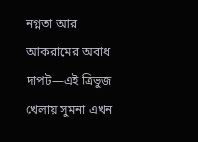নগ্নতা আর আকরামের অবাধ দাপট—এই ত্রিভুজ খেলায় সুমনা এখন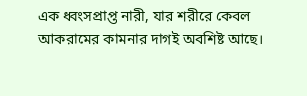এক ধ্বংসপ্রাপ্ত নারী, যার শরীরে কেবল আকরামের কামনার দাগই অবশিষ্ট আছে।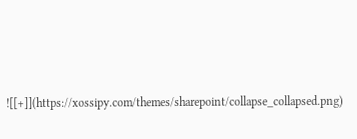![[+]](https://xossipy.com/themes/sharepoint/collapse_collapsed.png)